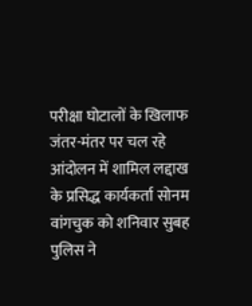परीक्षा घोटालों के खिलाफ जंतर-मंतर पर चल रहे आंदोलन में शामिल लद्दाख के प्रसिद्ध कार्यकर्ता सोनम वांगचुक को शनिवार सुबह पुलिस ने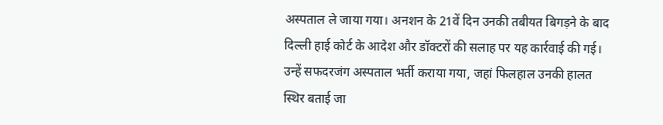अस्पताल ले जाया गया। अनशन के 21वें दिन उनकी तबीयत बिगड़ने के बाद दिल्ली हाई कोर्ट के आदेश और डॉक्टरों की सलाह पर यह कार्रवाई की गई। उन्हें सफदरजंग अस्पताल भर्ती कराया गया, जहां फिलहाल उनकी हालत स्थिर बताई जा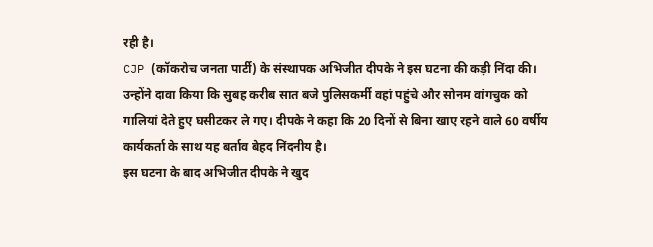रही है।
CJP (कॉकरोच जनता पार्टी) के संस्थापक अभिजीत दीपके ने इस घटना की कड़ी निंदा की। उन्होंने दावा किया कि सुबह करीब सात बजे पुलिसकर्मी वहां पहुंचे और सोनम वांगचुक को गालियां देते हुए घसीटकर ले गए। दीपके ने कहा कि 20 दिनों से बिना खाए रहने वाले 60 वर्षीय कार्यकर्ता के साथ यह बर्ताव बेहद निंदनीय है।
इस घटना के बाद अभिजीत दीपके ने खुद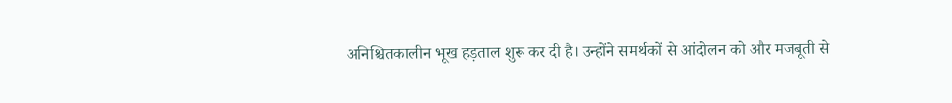अनिश्चितकालीन भूख हड़ताल शुरू कर दी है। उन्होंने समर्थकों से आंदोलन को और मजबूती से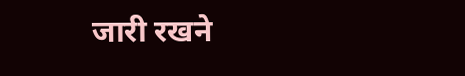जारी रखने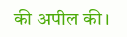की अपील की।